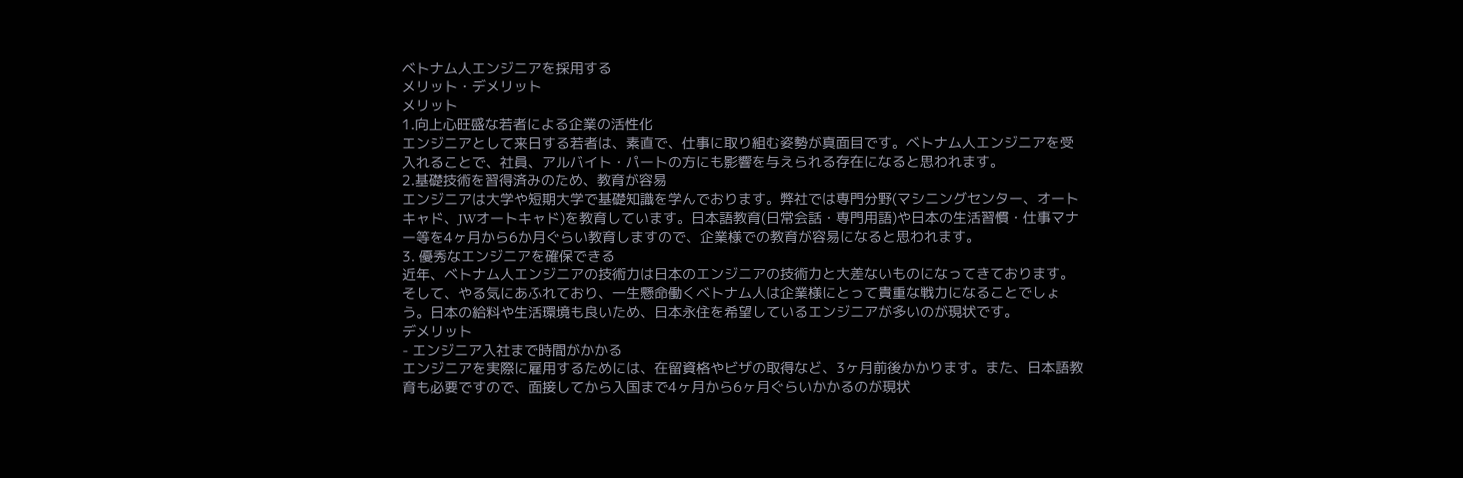ベトナム人エンジニアを採用する
メリット・デメリット
メリット
1.向上心旺盛な若者による企業の活性化
エンジニアとして来日する若者は、素直で、仕事に取り組む姿勢が真面目です。ベトナム人エンジニアを受入れることで、社員、アルバイト・パートの方にも影響を与えられる存在になると思われます。
2.基礎技術を習得済みのため、教育が容易
エンジニアは大学や短期大学で基礎知識を学んでおります。弊社では専門分野(マシニングセンター、オートキャド、JWオートキャド)を教育しています。日本語教育(日常会話・専門用語)や日本の生活習慣・仕事マナー等を4ヶ月から6か月ぐらい教育しますので、企業様での教育が容易になると思われます。
3. 優秀なエンジニアを確保できる
近年、ベトナム人エンジニアの技術力は日本のエンジニアの技術力と大差ないものになってきております。そして、やる気にあふれており、一生懸命働くベトナム人は企業様にとって貴重な戦力になることでしょう。日本の給料や生活環境も良いため、日本永住を希望しているエンジニアが多いのが現状です。
デメリット
- エンジニア入社まで時間がかかる
エンジニアを実際に雇用するためには、在留資格やビザの取得など、3ヶ月前後かかります。また、日本語教育も必要ですので、面接してから入国まで4ヶ月から6ヶ月ぐらいかかるのが現状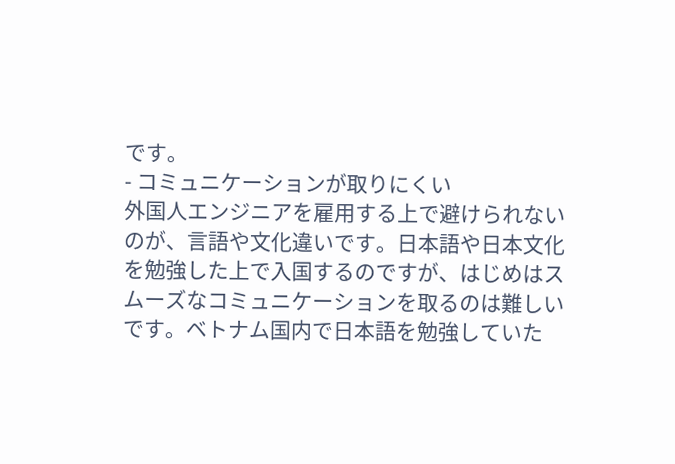です。
- コミュニケーションが取りにくい
外国人エンジニアを雇用する上で避けられないのが、言語や文化違いです。日本語や日本文化を勉強した上で入国するのですが、はじめはスムーズなコミュニケーションを取るのは難しいです。ベトナム国内で日本語を勉強していた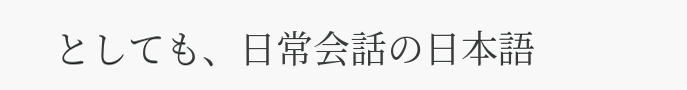としても、日常会話の日本語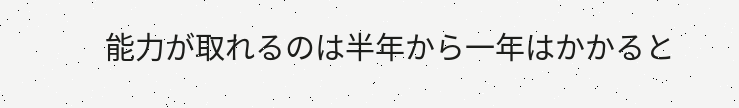能力が取れるのは半年から一年はかかると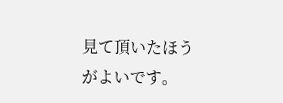見て頂いたほうがよいです。